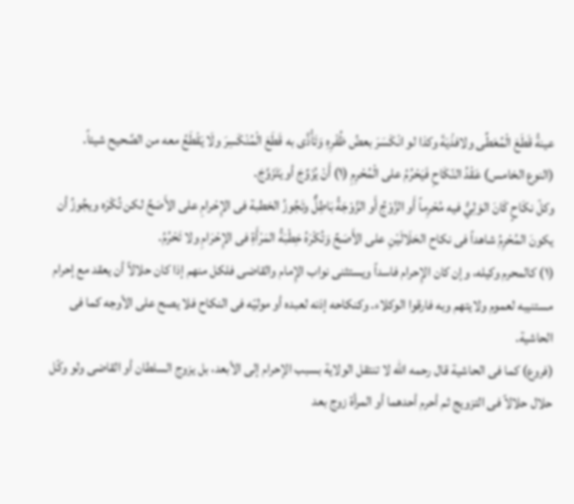عينةُ قَطَعَ الْمُعَطِّى ولافذْيَةَ وكذا لو انْكَسَرَ بعضُ ظُفْرِهِ وَتَأْذَّى به قَطَعَ الْمُنْكَسِرَ ولَا يَقْطَعُ معه من الصَّحيح شيئاً.
(النوع الخامس) عَقْدُ النّكَاحِ فَيَحْرُمُ على الْمُحْرِمِ (١) أَنْ يُزَوِّجَ أو يَتَزَوَّجَ.
وكلّ نكَاحٍ كَانَ الوَلِيُّ فيه مُحْرِماً أَو الزَّوْجُ أَو الزَّوْجَةُ بَاطِلٌّ وتَجُوزُ الخطبة فى الإِحْرامِ على الأَصَحِّ لكن تُكْرَه ويجُوزُ أن يكونَ المُحْرِمُ شاهداً فى نكاح الحَلَالَيْنِ على الأَصَحِّ وَتُكْرَهُ خِطْبَةُ المَرْأَةِ فى الإِحْرَامِ ولا تَحْرُمُ.
(١) كالمحرم وكيله، وإن كان الإِحرام فاسداً ويستثنى نواب الإِمام والقاضى فلكل منهم إذا كان حلالاً أن يعقد مع إحرام مستنيبه لعموم ولايتهم وبه فارقوا الوكلاء. وكنكاحه إذنه لعبده أو موليّه فى النكاح فلا يصح على الأوجه كما فى الحاشية.
(فروع) كما فى الحاشية قال رحمه الله لا تنتقل الولاية بسبب الإحرام إلى الأبعد، بل يزوج السلطان أو القاضى ولو وكّل حلال حلالاً فى التزويج ثم أحرم أحدهما أو المرأة زوج بعد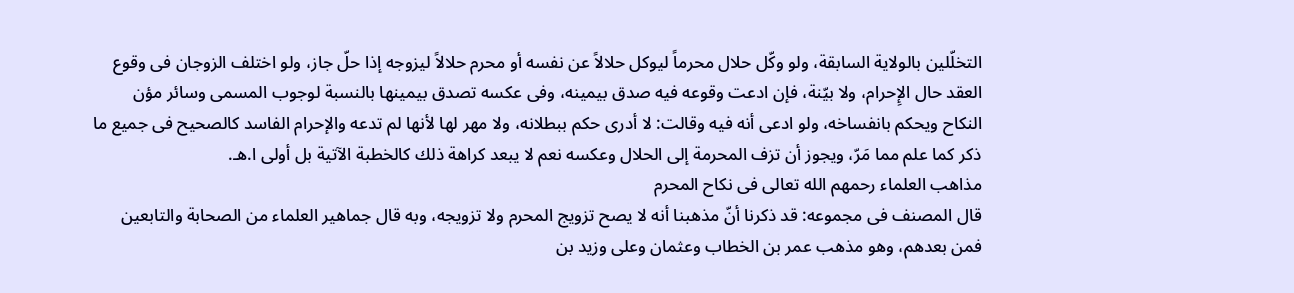التخلّلين بالولاية السابقة، ولو وكّل حلال محرماً ليوكل حلالاً عن نفسه أو محرم حلالاً ليزوجه إذا حلّ جاز، ولو اختلف الزوجان فى وقوع العقد حال الإِحرام، ولا بيّنة، فإن ادعت وقوعه فيه صدق بيمينه، وفى عكسه تصدق بيمينها بالنسبة لوجوب المسمى وسائر مؤن النكاح ويحكم بانفساخه، ولو ادعى أنه فيه وقالت: لا أدرى حكم ببطلانه، ولا مهر لها لأنها لم تدعه والإحرام الفاسد كالصحيح فى جميع ما ذكر كما علم مما مَرّ، ويجوز أن تزف المحرمة إلى الحلال وعكسه نعم لا يبعد كراهة ذلك كالخطبة الآتية بل أولى ا.هـ.
مذاهب العلماء رحمهم الله تعالى فى نكاح المحرم
قال المصنف فى مجموعه: قد ذكرنا أنّ مذهبنا أنه لا يصح تزويج المحرم ولا تزويجه، وبه قال جماهير العلماء من الصحابة والتابعين فمن بعدهم، وهو مذهب عمر بن الخطاب وعثمان وعلى وزيد بن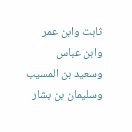ثابت وابن عمر وابن عباس وسعيد بن المسيب وسليمان بن بشار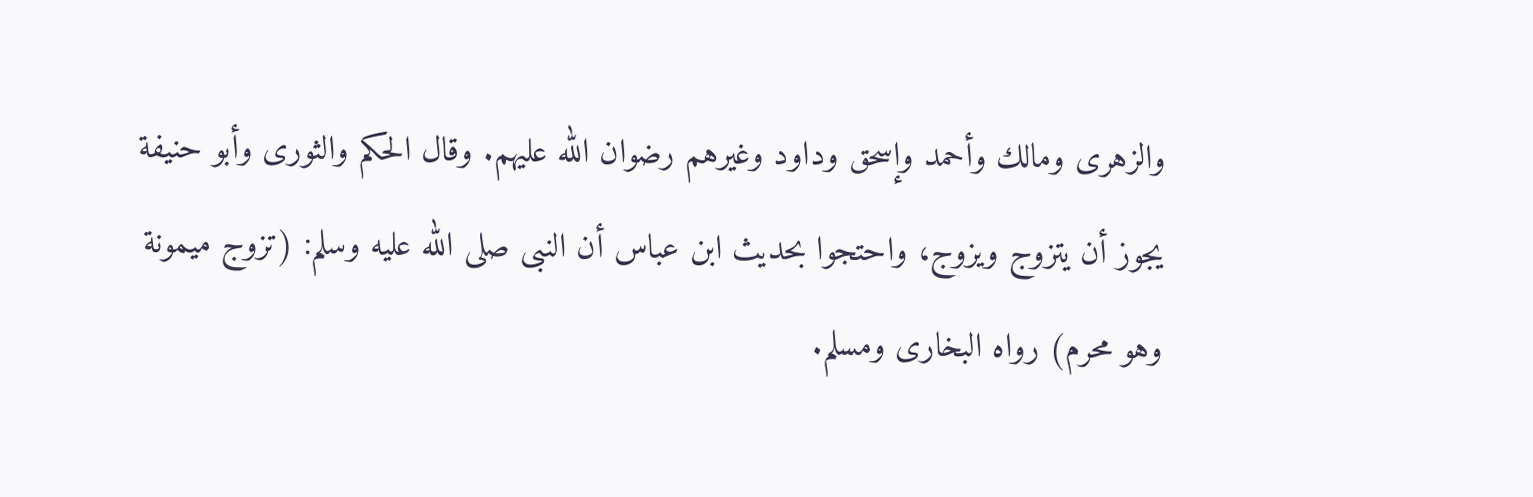والزهرى ومالك وأحمد وإسحق وداود وغيرهم رضوان الله عليهم. وقال الحكم والثورى وأبو حنيفة يجوز أن يتزوج ويزوج، واحتجوا بحديث ابن عباس أن النبى صلى الله عليه وسلم: (تزوج ميمونة وهو محرم) رواه البخارى ومسلم.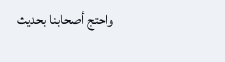واحتج أصحابنا بحديث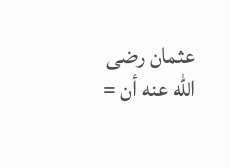عثمان رضى الله عنه أن =